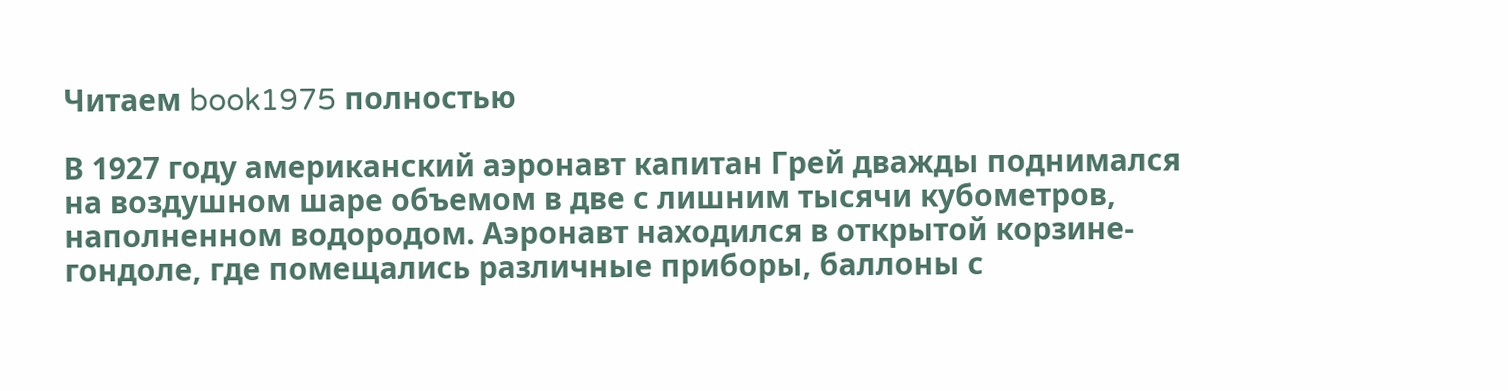Читаем book1975 полностью

В 1927 году американский аэронавт капитан Грей дважды поднимался на воздушном шаре объемом в две с лишним тысячи кубометров, наполненном водородом. Аэронавт находился в открытой корзине-гондоле, где помещались различные приборы, баллоны с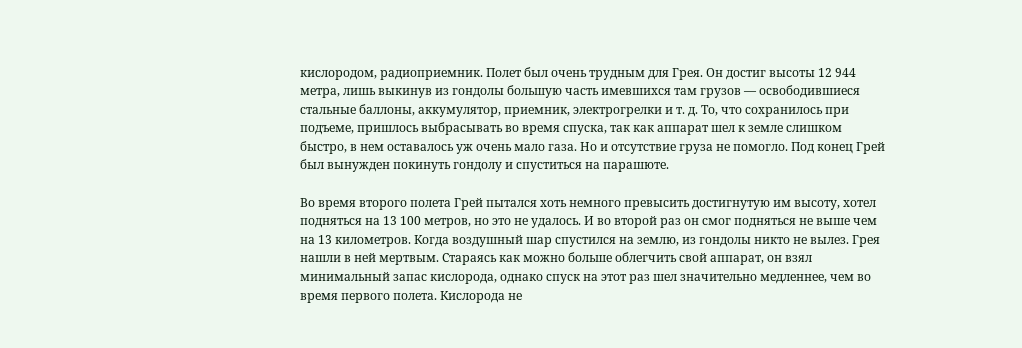кислородом, радиоприемник. Полет был очень трудным для Грея. Он достиг высоты 12 944 метра, лишь выкинув из гондолы большую часть имевшихся там грузов — освободившиеся стальные баллоны, аккумулятор, приемник, электрогрелки и т. д. То, что сохранилось при подъеме, пришлось выбрасывать во время спуска, так как аппарат шел к земле слишком быстро, в нем оставалось уж очень мало газа. Но и отсутствие груза не помогло. Под конец Грей был вынужден покинуть гондолу и спуститься на парашюте.

Во время второго полета Грей пытался хоть немного превысить достигнутую им высоту, хотел подняться на 13 100 метров, но это не удалось. И во второй раз он смог подняться не выше чем на 13 километров. Когда воздушный шар спустился на землю, из гондолы никто не вылез. Грея нашли в ней мертвым. Стараясь как можно больше облегчить свой аппарат, он взял минимальный запас кислорода, однако спуск на этот раз шел значительно медленнее, чем во время первого полета. Кислорода не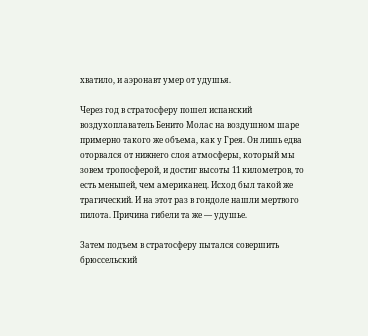хватило, и аэронавт умер от удушья.

Через год в стратосферу пошел испанский воздухоплаватель Бенито Молас на воздушном шаре примерно такого же объема, как у Грея. Он лишь едва оторвался от нижнего слоя атмосферы, который мы зовем тропосферой, и достиг высоты 11 километров, то есть меньшей, чем американец. Исход был такой же трагический. И на этот раз в гондоле нашли мертвого пилота. Причина гибели та же — удушье.

Затем подъем в стратосферу пытался совершить брюссельский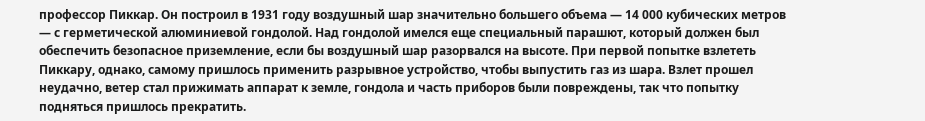профессор Пиккар. Он построил в 1931 году воздушный шар значительно большего объема — 14 000 кубических метров — с герметической алюминиевой гондолой. Над гондолой имелся еще специальный парашют, который должен был обеспечить безопасное приземление, если бы воздушный шар разорвался на высоте. При первой попытке взлететь Пиккару, однако, самому пришлось применить разрывное устройство, чтобы выпустить газ из шара. Взлет прошел неудачно, ветер стал прижимать аппарат к земле, гондола и часть приборов были повреждены, так что попытку подняться пришлось прекратить.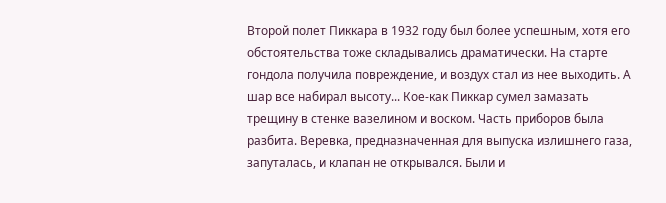Второй полет Пиккара в 1932 году был более успешным, хотя его обстоятельства тоже складывались драматически. На старте гондола получила повреждение, и воздух стал из нее выходить. А шар все набирал высоту... Кое-как Пиккар сумел замазать трещину в стенке вазелином и воском. Часть приборов была разбита. Веревка, предназначенная для выпуска излишнего газа, запуталась, и клапан не открывался. Были и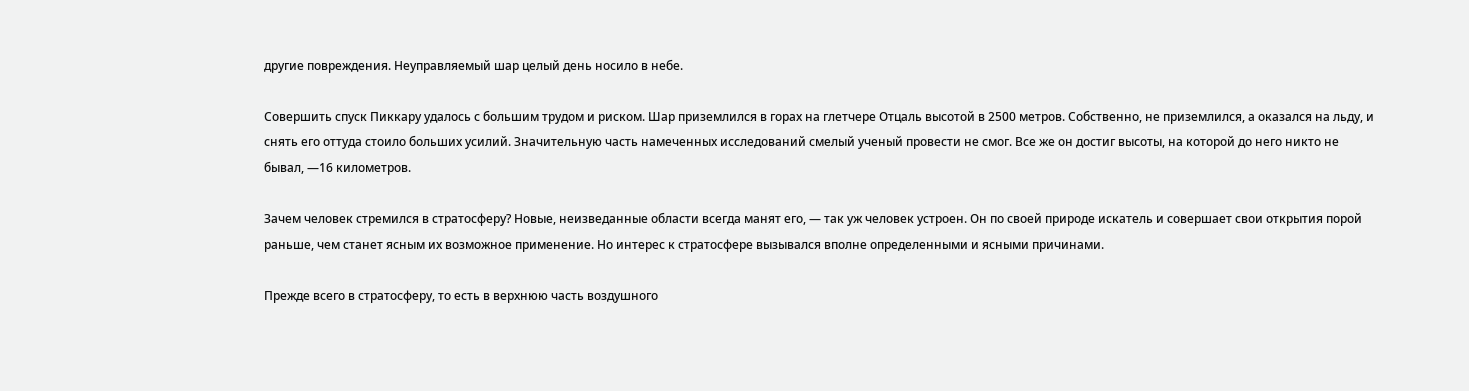другие повреждения. Неуправляемый шар целый день носило в небе.

Совершить спуск Пиккару удалось с большим трудом и риском. Шар приземлился в горах на глетчере Отцаль высотой в 2500 метров. Собственно, не приземлился, а оказался на льду, и снять его оттуда стоило больших усилий. Значительную часть намеченных исследований смелый ученый провести не смог. Все же он достиг высоты, на которой до него никто не бывал, —16 километров.

Зачем человек стремился в стратосферу? Новые, неизведанные области всегда манят его, — так уж человек устроен. Он по своей природе искатель и совершает свои открытия порой раньше, чем станет ясным их возможное применение. Но интерес к стратосфере вызывался вполне определенными и ясными причинами.

Прежде всего в стратосферу, то есть в верхнюю часть воздушного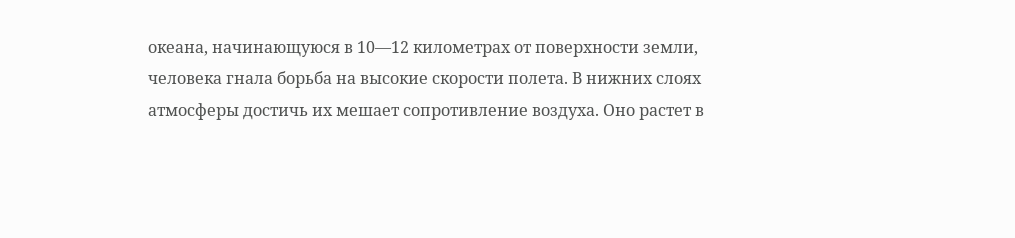океана, начинающуюся в 10—12 километрах от поверхности земли, человека гнала борьба на высокие скорости полета. В нижних слоях атмосферы достичь их мешает сопротивление воздуха. Оно растет в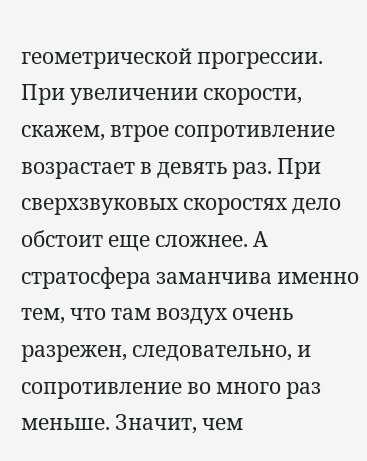геометрической прогрессии. При увеличении скорости, скажем, втрое сопротивление возрастает в девять раз. При сверхзвуковых скоростях дело обстоит еще сложнее. А стратосфера заманчива именно тем, что там воздух очень разрежен, следовательно, и сопротивление во много раз меньше. Значит, чем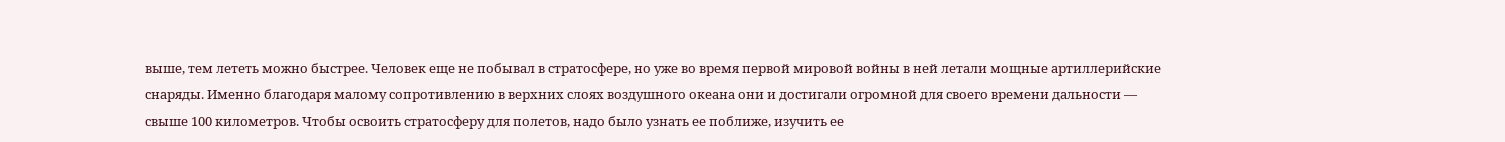выше, тем лететь можно быстрее. Человек еще не побывал в стратосфере, но уже во время первой мировой войны в ней летали мощные артиллерийские снаряды. Именно благодаря малому сопротивлению в верхних слоях воздушного океана они и достигали огромной для своего времени дальности — свыше 100 километров. Чтобы освоить стратосферу для полетов, надо было узнать ее поближе, изучить ее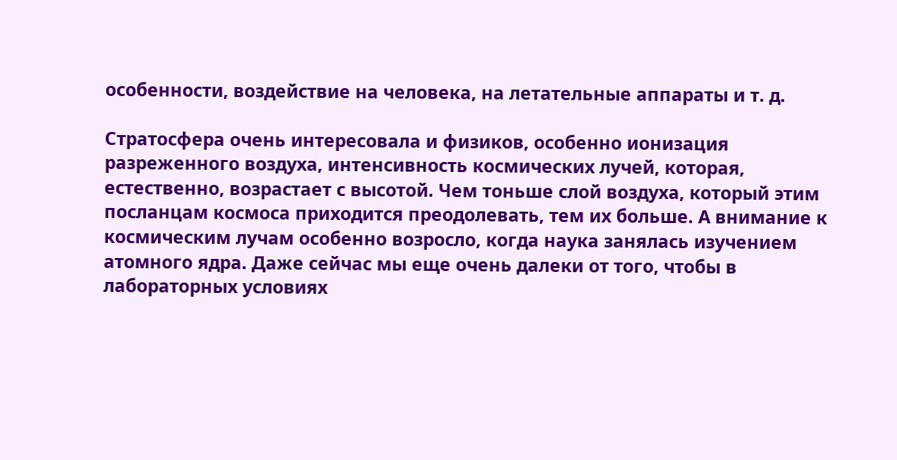особенности, воздействие на человека, на летательные аппараты и т. д.

Стратосфера очень интересовала и физиков, особенно ионизация разреженного воздуха, интенсивность космических лучей, которая, естественно, возрастает с высотой. Чем тоньше слой воздуха, который этим посланцам космоса приходится преодолевать, тем их больше. А внимание к космическим лучам особенно возросло, когда наука занялась изучением атомного ядра. Даже сейчас мы еще очень далеки от того, чтобы в лабораторных условиях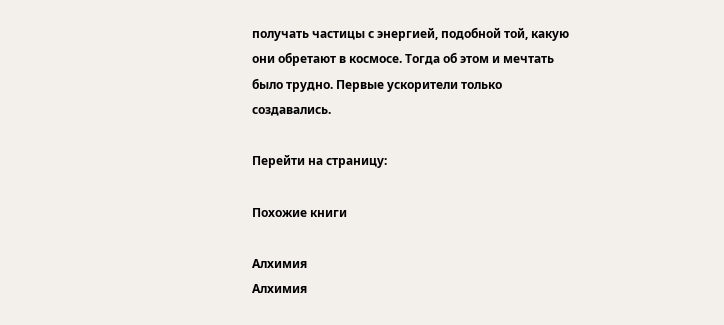получать частицы с энергией, подобной той, какую они обретают в космосе. Тогда об этом и мечтать было трудно. Первые ускорители только создавались.

Перейти на страницу:

Похожие книги

Алхимия
Алхимия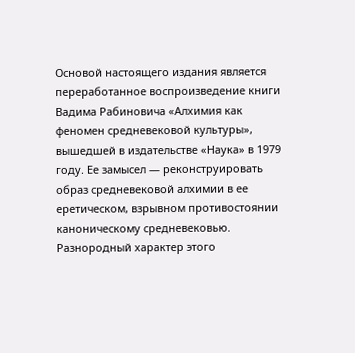Основой настоящего издания является переработанное воспроизведение книги Вадима Рабиновича «Алхимия как феномен средневековой культуры», вышедшей в издательстве «Наука» в 1979 году. Ее замысел — реконструировать образ средневековой алхимии в ее еретическом, взрывном противостоянии каноническому средневековью. Разнородный характер этого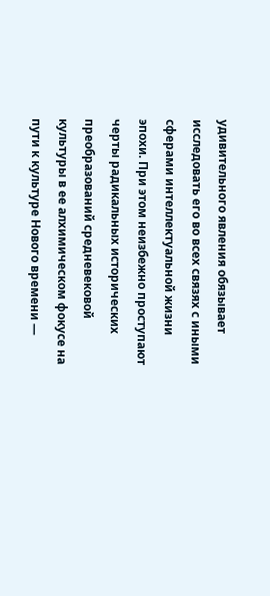удивительного явления обязывает исследовать его во всех связях с иными сферами интеллектуальной жизни эпохи. При этом неизбежно проступают черты радикальных исторических преобразований средневековой культуры в ее алхимическом фокусе на пути к культуре Нового времени —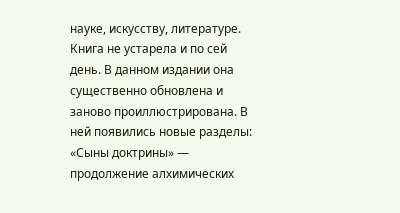науке, искусству, литературе. Книга не устарела и по сей день. В данном издании она существенно обновлена и заново проиллюстрирована. В ней появились новые разделы: «Сыны доктрины» — продолжение алхимических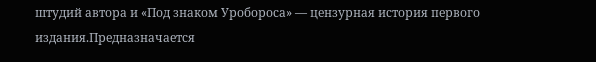штудий автора и «Под знаком Уробороса» — цензурная история первого издания.Предназначается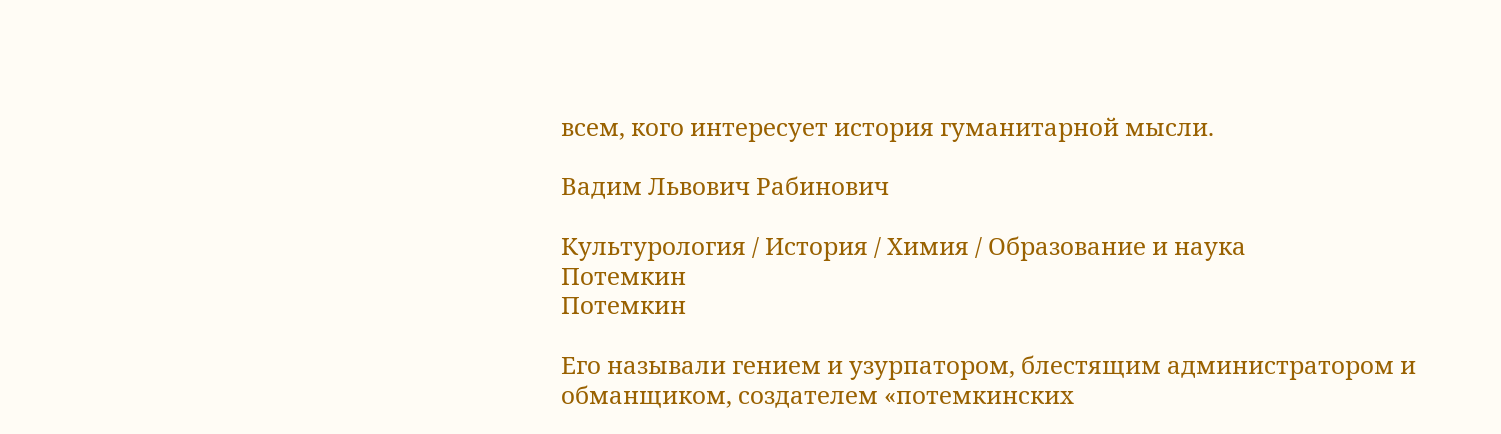всем, кого интересует история гуманитарной мысли.

Вадим Львович Рабинович

Культурология / История / Химия / Образование и наука
Потемкин
Потемкин

Его называли гением и узурпатором, блестящим администратором и обманщиком, создателем «потемкинских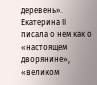деревень». Екатерина II писала о нем как о «настоящем дворянине», «великом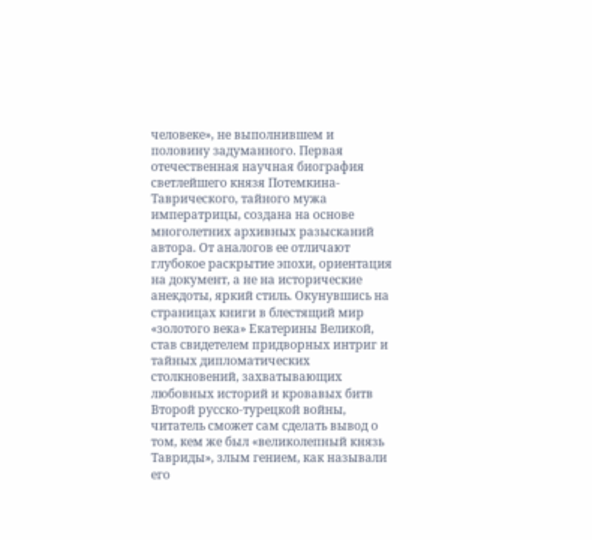человеке», не выполнившем и половину задуманного. Первая отечественная научная биография светлейшего князя Потемкина-Таврического, тайного мужа императрицы, создана на основе многолетних архивных разысканий автора. От аналогов ее отличают глубокое раскрытие эпохи, ориентация на документ, а не на исторические анекдоты, яркий стиль. Окунувшись на страницах книги в блестящий мир «золотого века» Екатерины Великой, став свидетелем придворных интриг и тайных дипломатических столкновений, захватывающих любовных историй и кровавых битв Второй русско-турецкой войны, читатель сможет сам сделать вывод о том, кем же был «великолепный князь Тавриды», злым гением, как называли его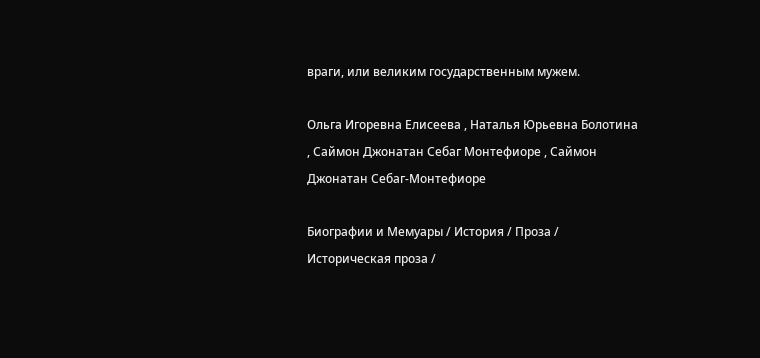враги, или великим государственным мужем.

Ольга Игоревна Елисеева , Наталья Юрьевна Болотина , Саймон Джонатан Себаг Монтефиоре , Саймон Джонатан Себаг-Монтефиоре

Биографии и Мемуары / История / Проза / Историческая проза /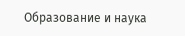Образование и наука